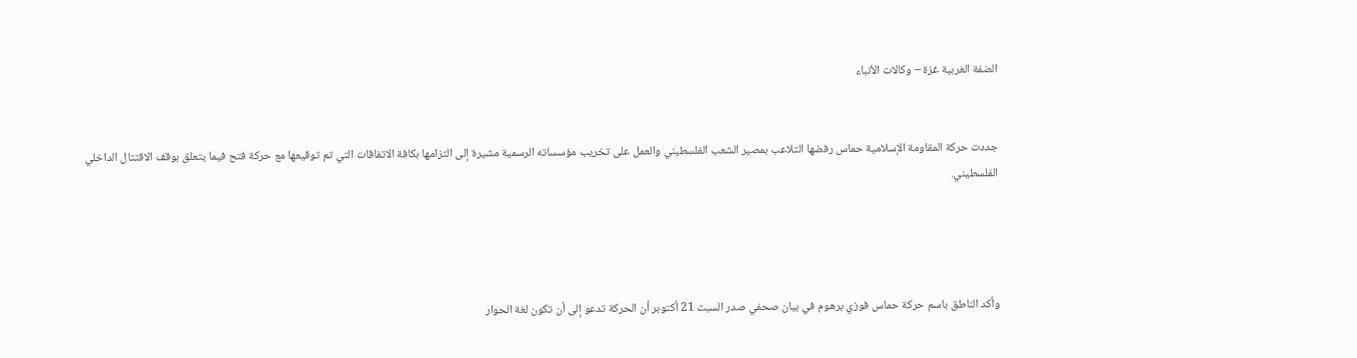الضفة الغربية غزة – وكالات الأنباء


جددت حركة المقاومة الإسلامية حماس رفضها التلاعب بمصير الشعب الفلسطيني والعمل على تخريب مؤسساته الرسمية مشيرة إلى التزامها بكافة الاتفاقات التي تم توقيعها مع حركة فتح فيما يتعلق بوقف الاقتتال الداخلي الفلسطيني.




وأكد الناطق باسم حركة حماس فوزي برهوم في بيان صحفي صدر السبت 21 أكتوبر أن الحركة تدعو إلى أن تكون لغة الحوار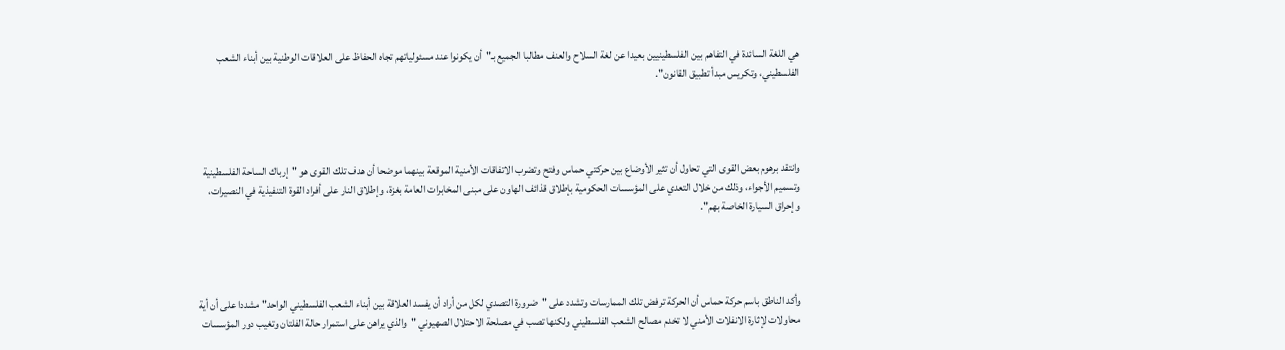هي اللغة السائدة في التفاهم بين الفلسطينيين بعيدا عن لغة السلاح والعنف مطالبا الجميع بـ"أن يكونوا عند مسئولياتهم تجاه الحفاظ على العلاقات الوطنية بين أبناء الشعب الفلسطيني، وتكريس مبدأ تطبيق القانون".




وانتقد برهوم بعض القوى التي تحاول أن تثير الأوضاع بين حركتي حماس وفتح وتضرب الاتفاقات الأمنية الموقعة بينهما موضحا أن هدف تلك القوى هو "إرباك الساحة الفلسطينية وتسميم الأجواء، وذلك من خلال التعدي على المؤسسات الحكومية بإطلاق قذائف الهاون على مبنى المخابرات العامة بغزة، وإطلاق النار على أفراد القوة التنفيذية في النصيرات، وإحراق السيارة الخاصة بهم".




وأكد الناطق باسم حركة حماس أن الحركة ترفض تلك الممارسات وتشدد على "ضرورة التصدي لكل من أراد أن يفسد العلاقة بين أبناء الشعب الفلسطيني الواحد" مشددا على أن أية محاولات لإثارة الانفلات الأمني لا تخدم مصالح الشعب الفلسطيني ولكنها تصب في مصلحة الاحتلال الصهيوني "والذي يراهن على استمرار حالة الفلتان وتغيب دور المؤسسات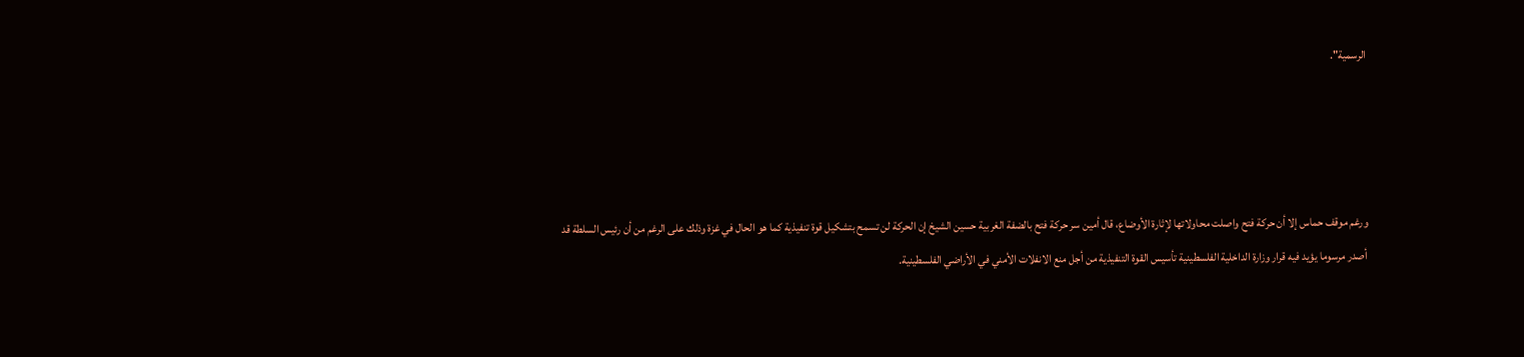الرسمية".




ورغم موقف حماس إلا أن حركة فتح واصلت محاولاتها لإثارة الأوضاع، قال أمين سر حركة فتح بالضفة الغربية حسين الشيخ إن الحركة لن تسمح بتشكيل قوة تنفيذية كما هو الحال في غزة وذلك على الرغم من أن رئيس السلطة قد أصدر مرسوما يؤيد فيه قرار وزارة الداخلية الفلسطينية تأسيس القوة التنفيذية من أجل منع الانفلات الأمني في الأراضي الفلسطينية.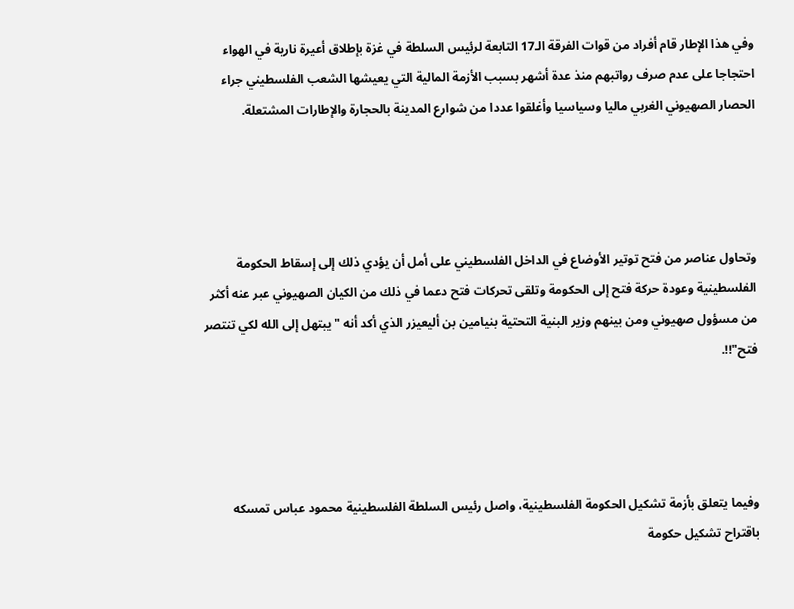وفي هذا الإطار قام أفراد من قوات الفرقة الـ17 التابعة لرئيس السلطة في غزة بإطلاق أعيرة نارية في الهواء احتجاجا على عدم صرف رواتبهم منذ عدة أشهر بسبب الأزمة المالية التي يعيشها الشعب الفلسطيني جراء الحصار الصهيوني الغربي ماليا وسياسيا وأغلقوا عددا من شوارع المدينة بالحجارة والإطارات المشتعلة.




وتحاول عناصر من فتح توتير الأوضاع في الداخل الفلسطيني على أمل أن يؤدي ذلك إلى إسقاط الحكومة الفلسطينية وعودة حركة فتح إلى الحكومة وتلقى تحركات فتح دعما في ذلك من الكيان الصهيوني عبر عنه أكثر من مسؤول صهيوني ومن بينهم وزير البنية التحتية بنيامين بن أليعيزر الذي أكد أنه "يبتهل إلى الله لكي تنتصر فتح"!!.




وفيما يتعلق بأزمة تشكيل الحكومة الفلسطينية، واصل رئيس السلطة الفلسطينية محمود عباس تمسكه باقتراح تشكيل حكومة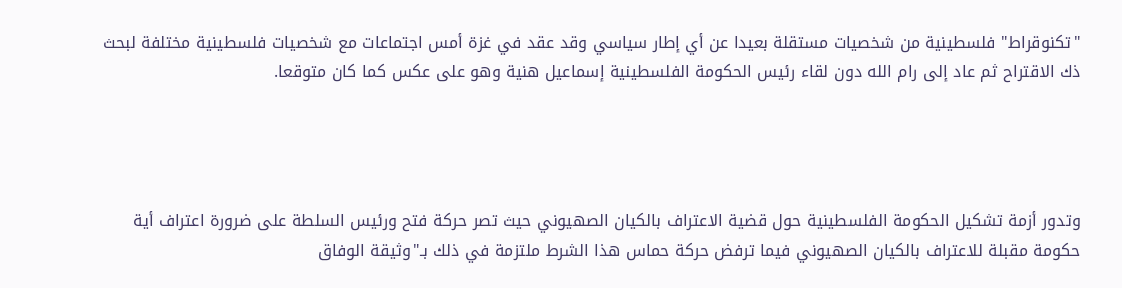"تكنوقراط" فلسطينية من شخصيات مستقلة بعيدا عن أي إطار سياسي وقد عقد في غزة أمس اجتماعات مع شخصيات فلسطينية مختلفة لبحث ذك الاقتراح ثم عاد إلى رام الله دون لقاء رئيس الحكومة الفلسطينية إسماعيل هنية وهو على عكس كما كان متوقعا.




وتدور أزمة تشكيل الحكومة الفلسطينية حول قضية الاعتراف بالكيان الصهيوني حيث تصر حركة فتح ورئيس السلطة على ضرورة اعتراف أية حكومة مقبلة للاعتراف بالكيان الصهيوني فيما ترفض حركة حماس هذا الشرط ملتزمة في ذلك بـ"وثيقة الوفاق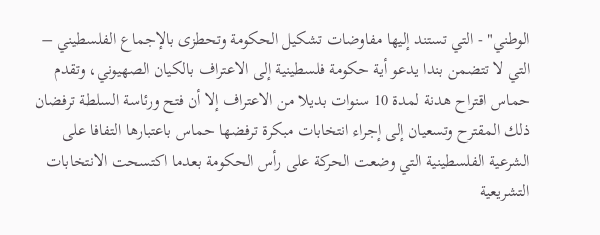الوطني" - التي تستند إليها مفاوضات تشكيل الحكومة وتحطزى بالإجماع الفلسطيني – التي لا تتضمن بندا يدعو أية حكومة فلسطينية إلى الاعتراف بالكيان الصهيوني، وتقدم حماس اقتراح هدنة لمدة 10 سنوات بديلا من الاعتراف إلا أن فتح ورئاسة السلطة ترفضان ذلك المقترح وتسعيان إلى إجراء انتخابات مبكرة ترفضها حماس باعتبارها التفافا على الشرعية الفلسطينية التي وضعت الحركة على رأس الحكومة بعدما اكتسحت الانتخابات التشريعية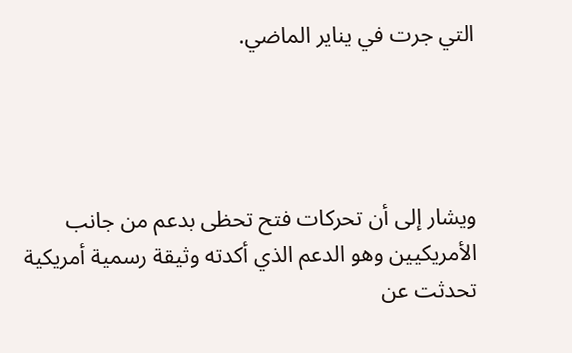التي جرت في يناير الماضي.




ويشار إلى أن تحركات فتح تحظى بدعم من جانب الأمريكيين وهو الدعم الذي أكدته وثيقة رسمية أمريكية تحدثت عن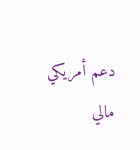دعم أمريكي مالي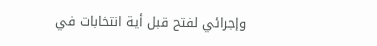وإجرائي لفتح قبل أية انتخابات في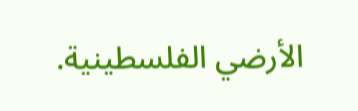الأرضي الفلسطينية.